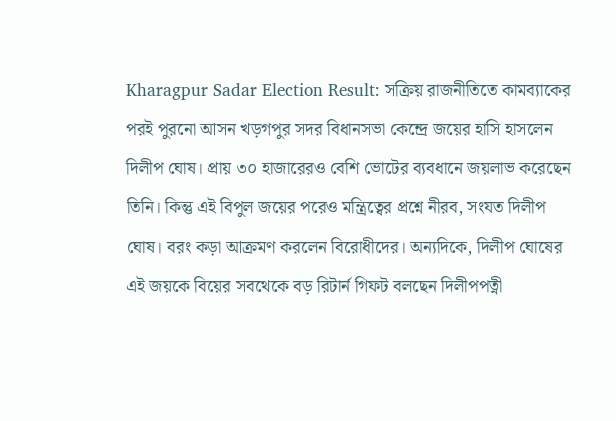Kharagpur Sadar Election Result: সক্রিয় রাজনীতিতে কামব্যাকের পরই পুরনো আসন খড়গপুর সদর বিধানসভা কেন্দ্রে জয়ের হাসি হাসলেন দিলীপ ঘোষ। প্রায় ৩০ হাজারেরও বেশি ভোটের ব্যবধানে জয়লাভ করেছেন তিনি। কিন্তু এই বিপুল জয়ের পরেও মন্ত্রিত্বের প্রশ্নে নীরব, সংযত দিলীপ ঘোষ। বরং কড়া আক্রমণ করলেন বিরোধীদের। অন্যদিকে, দিলীপ ঘোষের এই জয়কে বিয়ের সবথেকে বড় রিটার্ন গিফট বলছেন দিলীপপত্নী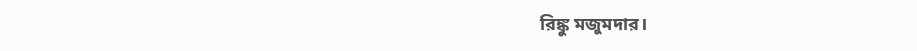রিঙ্কু মজুমদার।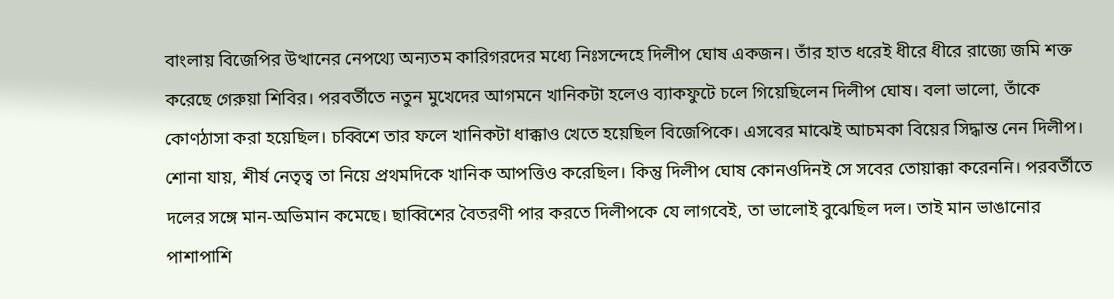বাংলায় বিজেপির উত্থানের নেপথ্যে অন্যতম কারিগরদের মধ্যে নিঃসন্দেহে দিলীপ ঘোষ একজন। তাঁর হাত ধরেই ধীরে ধীরে রাজ্যে জমি শক্ত করেছে গেরুয়া শিবির। পরবর্তীতে নতুন মুখেদের আগমনে খানিকটা হলেও ব্যাকফুটে চলে গিয়েছিলেন দিলীপ ঘোষ। বলা ভালো, তাঁকে কোণঠাসা করা হয়েছিল। চব্বিশে তার ফলে খানিকটা ধাক্কাও খেতে হয়েছিল বিজেপিকে। এসবের মাঝেই আচমকা বিয়ের সিদ্ধান্ত নেন দিলীপ। শোনা যায়, শীর্ষ নেতৃত্ব তা নিয়ে প্রথমদিকে খানিক আপত্তিও করেছিল। কিন্তু দিলীপ ঘোষ কোনওদিনই সে সবের তোয়াক্কা করেননি। পরবর্তীতে দলের সঙ্গে মান-অভিমান কমেছে। ছাব্বিশের বৈতরণী পার করতে দিলীপকে যে লাগবেই, তা ভালোই বুঝেছিল দল। তাই মান ভাঙানোর পাশাপাশি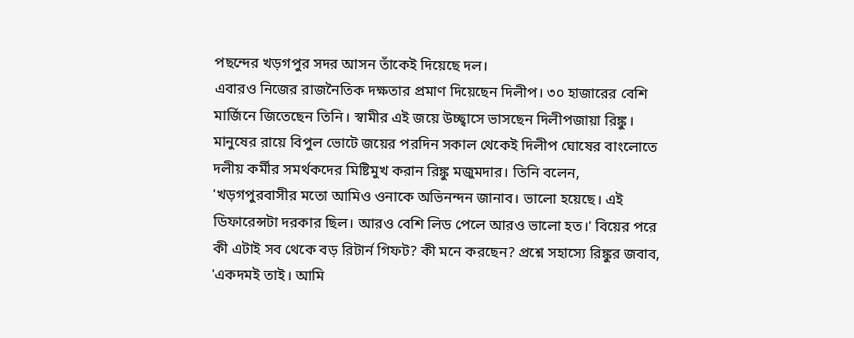পছন্দের খড়গপুর সদর আসন তাঁকেই দিয়েছে দল।
এবারও নিজের রাজনৈতিক দক্ষতার প্রমাণ দিয়েছেন দিলীপ। ৩০ হাজারের বেশি মার্জিনে জিতেছেন তিনি। স্বামীর এই জয়ে উচ্ছ্বাসে ভাসছেন দিলীপজায়া রিঙ্কু। মানুষের রায়ে বিপুল ভোটে জয়ের পরদিন সকাল থেকেই দিলীপ ঘোষের বাংলোতে দলীয় কর্মীর সমর্থকদের মিষ্টিমুখ করান রিঙ্কু মজুমদার। তিনি বলেন, 'খড়গপুরবাসীর মতো আমিও ওনাকে অভিনন্দন জানাব। ভালো হয়েছে। এই ডিফারেন্সটা দরকার ছিল। আরও বেশি লিড পেলে আরও ভালো হত।' বিয়ের পরে কী এটাই সব থেকে বড় রিটার্ন গিফট? কী মনে করছেন? প্রশ্নে সহাস্যে রিঙ্কুর জবাব, 'একদমই তাই। আমি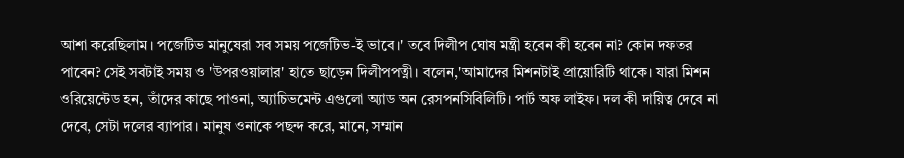আশা করেছিলাম। পজেটিভ মানুষেরা সব সময় পজেটিভ-ই ভাবে।' তবে দিলীপ ঘোষ মন্ত্রী হবেন কী হবেন না? কোন দফতর পাবেন? সেই সবটাই সময় ও 'উপরওয়ালার' হাতে ছাড়েন দিলীপপত্নী। বলেন,'আমাদের মিশনটাই প্রায়োরিটি থাকে। যারা মিশন ওরিয়েন্টেড হন, তাঁদের কাছে পাওনা, অ্যাচিভমেন্ট এগুলো অ্যাড অন রেসপনসিবিলিটি। পার্ট অফ লাইফ। দল কী দায়িত্ব দেবে না দেবে, সেটা দলের ব্যাপার। মানুষ ওনাকে পছন্দ করে, মানে, সম্মান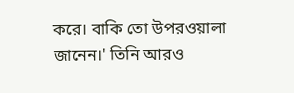করে। বাকি তো উপরওয়ালা জানেন।' তিনি আরও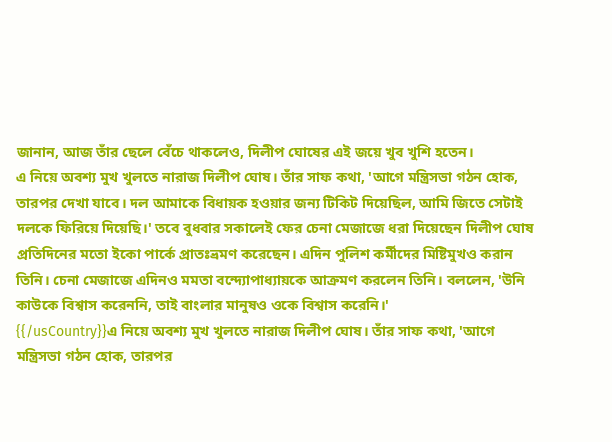জানান, আজ তাঁর ছেলে বেঁচে থাকলেও, দিলীপ ঘোষের এই জয়ে খুব খুশি হতেন।
এ নিয়ে অবশ্য মুখ খুলতে নারাজ দিলীপ ঘোষ। তাঁর সাফ কথা, 'আগে মন্ত্রিসভা গঠন হোক, তারপর দেখা যাবে। দল আমাকে বিধায়ক হওয়ার জন্য টিকিট দিয়েছিল, আমি জিতে সেটাই দলকে ফিরিয়ে দিয়েছি।' তবে বুধবার সকালেই ফের চেনা মেজাজে ধরা দিয়েছেন দিলীপ ঘোষ প্রতিদিনের মতো ইকো পার্কে প্রাতঃভ্রমণ করেছেন। এদিন পুলিশ কর্মীদের মিষ্টিমুখও করান তিনি। চেনা মেজাজে এদিনও মমতা বন্দ্যোপাধ্যায়কে আক্রমণ করলেন তিনি। বললেন, 'উনি কাউকে বিশ্বাস করেননি, তাই বাংলার মানুষও ওকে বিশ্বাস করেনি।'
{{/usCountry}}এ নিয়ে অবশ্য মুখ খুলতে নারাজ দিলীপ ঘোষ। তাঁর সাফ কথা, 'আগে মন্ত্রিসভা গঠন হোক, তারপর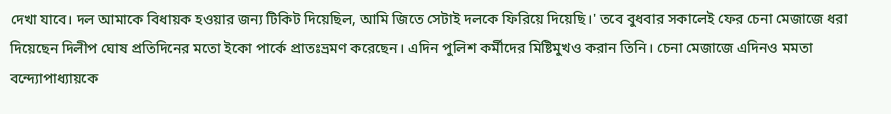দেখা যাবে। দল আমাকে বিধায়ক হওয়ার জন্য টিকিট দিয়েছিল, আমি জিতে সেটাই দলকে ফিরিয়ে দিয়েছি।' তবে বুধবার সকালেই ফের চেনা মেজাজে ধরা দিয়েছেন দিলীপ ঘোষ প্রতিদিনের মতো ইকো পার্কে প্রাতঃভ্রমণ করেছেন। এদিন পুলিশ কর্মীদের মিষ্টিমুখও করান তিনি। চেনা মেজাজে এদিনও মমতা বন্দ্যোপাধ্যায়কে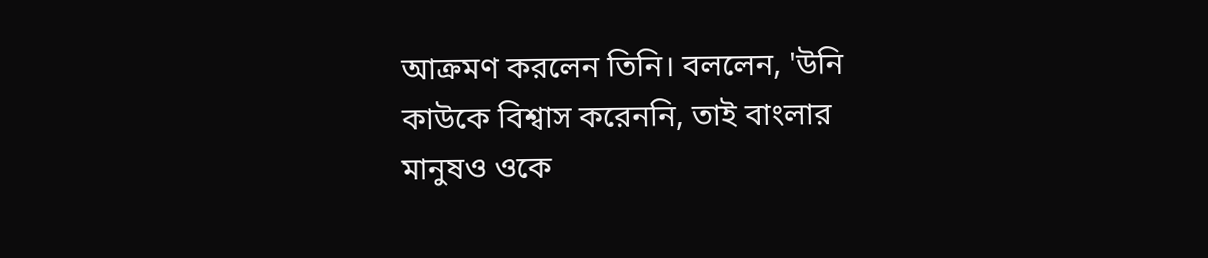আক্রমণ করলেন তিনি। বললেন, 'উনি কাউকে বিশ্বাস করেননি, তাই বাংলার মানুষও ওকে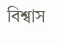বিশ্বাস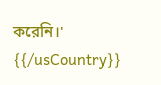করেনি।'
{{/usCountry}}